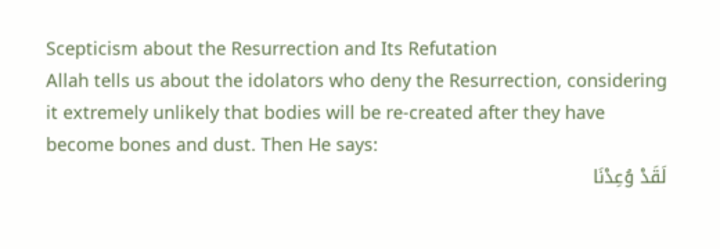Scepticism about the Resurrection and Its Refutation
Allah tells us about the idolators who deny the Resurrection, considering it extremely unlikely that bodies will be re-created after they have become bones and dust. Then He says:
لَقَدْ وُعِدْنَا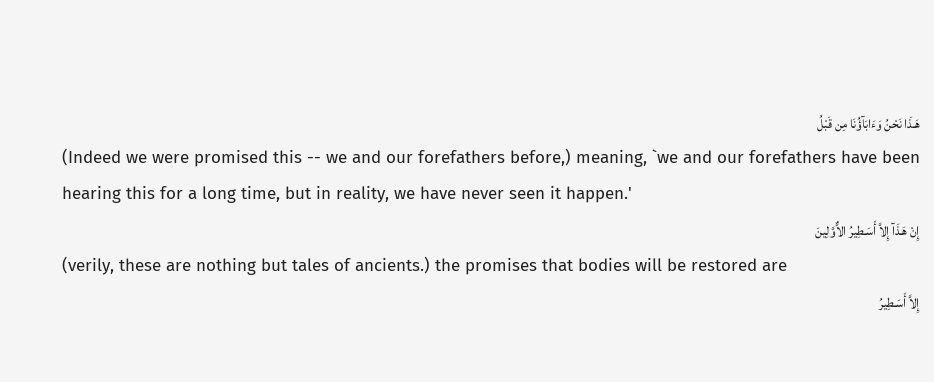هَـذَا نَحْنُ وَءَابَآؤُنَا مِن قَبْلُ
(Indeed we were promised this -- we and our forefathers before,) meaning, `we and our forefathers have been hearing this for a long time, but in reality, we have never seen it happen.'
إِنْ هَـذَآ إِلاَّ أَسَـطِيرُ الاٌّوَّلِينَ
(verily, these are nothing but tales of ancients.) the promises that bodies will be restored are
إِلاَّ أَسَـطِيرُ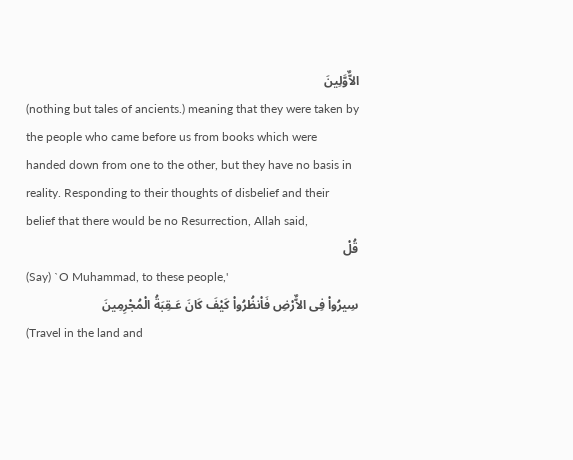الاٌّوَّلِينَ
(nothing but tales of ancients.) meaning that they were taken by the people who came before us from books which were handed down from one to the other, but they have no basis in reality. Responding to their thoughts of disbelief and their belief that there would be no Resurrection, Allah said,
قُلْ
(Say) `O Muhammad, to these people,'
سِيرُواْ فِى الاٌّرْضِ فَاْنظُرُواْ كَيْفَ كَانَ عَـقِبَةُ الْمُجْرِمِينَ
(Travel in the land and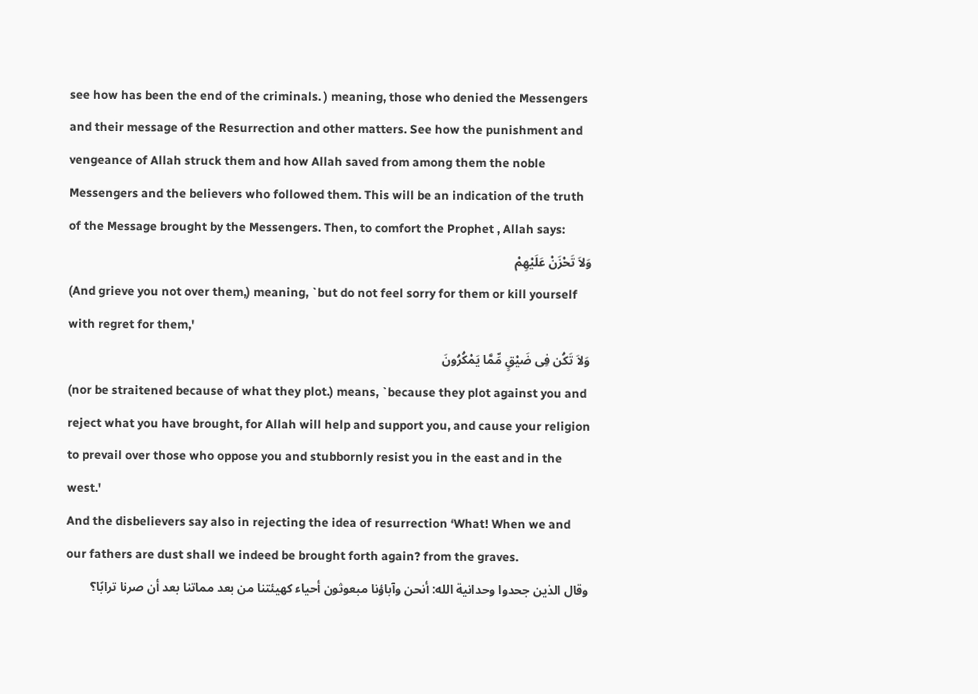see how has been the end of the criminals. ) meaning, those who denied the Messengers and their message of the Resurrection and other matters. See how the punishment and vengeance of Allah struck them and how Allah saved from among them the noble Messengers and the believers who followed them. This will be an indication of the truth of the Message brought by the Messengers. Then, to comfort the Prophet , Allah says:
وَلاَ تَحْزَنْ عَلَيْهِمْ
(And grieve you not over them,) meaning, `but do not feel sorry for them or kill yourself with regret for them,'
وَلاَ تَكُن فِى ضَيْقٍ مِّمَّا يَمْكُرُونَ
(nor be straitened because of what they plot.) means, `because they plot against you and reject what you have brought, for Allah will help and support you, and cause your religion to prevail over those who oppose you and stubbornly resist you in the east and in the west.'
And the disbelievers say also in rejecting the idea of resurrection ‘What! When we and our fathers are dust shall we indeed be brought forth again? from the graves.
وقال الذين جحدوا وحدانية الله: أنحن وآباؤنا مبعوثون أحياء كهيئتنا من بعد مماتنا بعد أن صرنا ترابًا؟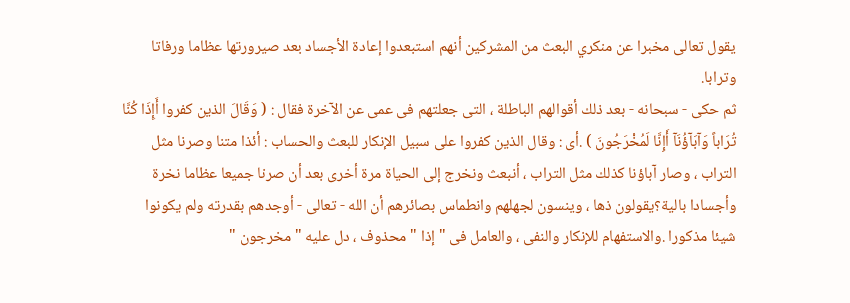يقول تعالى مخبرا عن منكري البعث من المشركين أنهم استبعدوا إعادة الأجساد بعد صيرورتها عظاما ورفاتا وترابا.
ثم حكى - سبحانه - بعد ذلك أقوالهم الباطلة ، التى جعلتهم فى عمى عن الآخرة فقال : ( وَقَالَ الذين كفروا أَإِذَا كُنَّا تُرَاباً وَآبَآؤُنَآ أَإِنَّا لَمُخْرَجُونَ ) .أى : وقال الذين كفروا على سبيل الإنكار للبعث والحساب : أئذا متنا وصرنا مثل التراب ، وصار آباؤنا كذلك مثل التراب ، أنبعث ونخرج إلى الحياة مرة أخرى بعد أن صرنا جميعا عظاما نخرة وأجسادا بالية؟يقولون ذها ، وينسون لجهلهم وانطماس بصائرهم أن الله - تعالى - أوجدهم بقدرته ولم يكونوا شيئا مذكورا .والاستفهام للإنكار والنفى ، والعامل فى " إذا " محذوف ، دل عليه " مخرجون "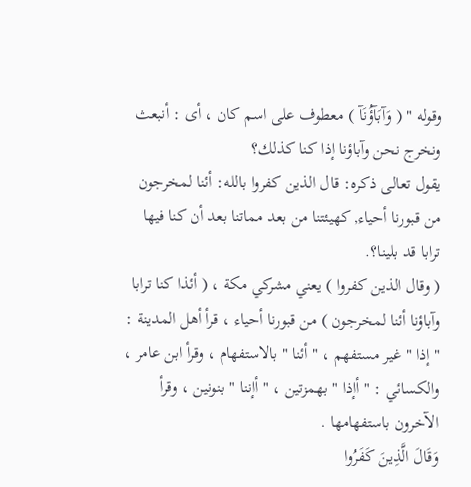وقوله " ( وَآبَآؤُنَآ ) معطوف على اسم كان ، أى : أنبعث ونخرج نحن وآباؤنا إذا كنا كذلك؟
يقول تعالى ذكره: قال الذين كفروا بالله: أئنا لمخرجون من قبورنا أحياء, كهيئتنا من بعد مماتنا بعد أن كنا فيها ترابا قد بلينا؟.
( وقال الذين كفروا ) يعني مشركي مكة ، ( أئذا كنا ترابا وآباؤنا أئنا لمخرجون ) من قبورنا أحياء ، قرأ أهل المدينة : " إذا " غير مستفهم ، " أئنا " بالاستفهام ، وقرأ ابن عامر ، والكسائي : " أإذا " بهمزتين ، " أإننا " بنونين ، وقرأ الآخرون باستفهامها .
وَقَالَ الَّذِينَ كَفَرُوا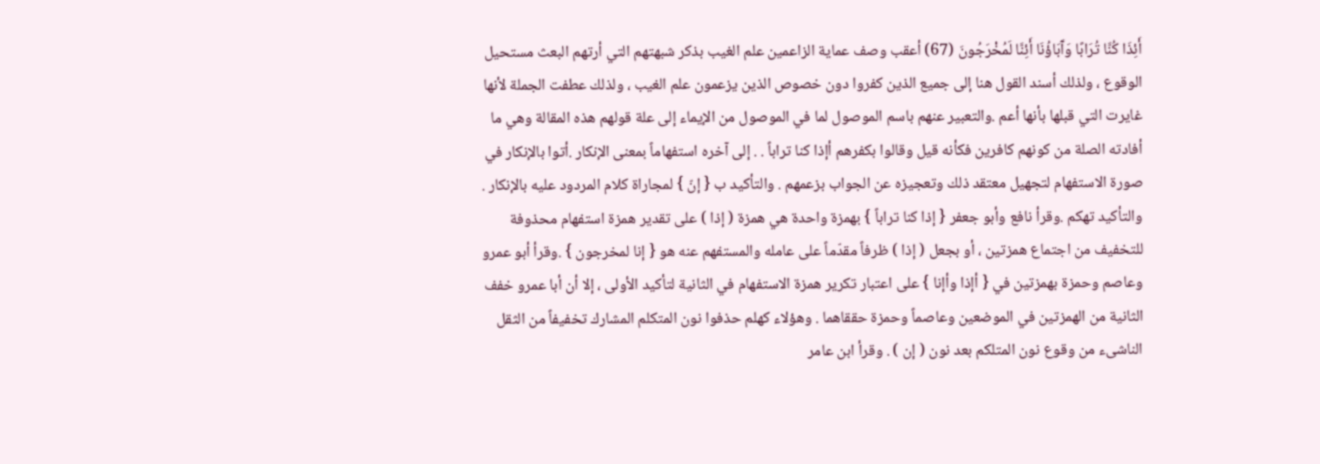أَئِذَا كُنَّا تُرَابًا وَآَبَاؤُنَا أَئِنَّا لَمُخْرَجُونَ (67) أعقب وصف عماية الزاعمين علم الغيب بذكر شبهتهم التي أرتهم البعث مستحيل الوقوع ، ولذلك أسند القول هنا إلى جميع الذين كفروا دون خصوص الذين يزعمون علم الغيب ، ولذلك عطفت الجملة لأنها غايرت التي قبلها بأنها أعم .والتعبير عنهم باسم الموصول لما في الموصول من الإيماء إلى علة قولهم هذه المقالة وهي ما أفادته الصلة من كونهم كافرين فكأنه قيل وقالوا بكفرهم أإذا كنا تراباً . . إلى آخره استفهاماً بمعنى الإنكار .أتوا بالإنكار في صورة الاستفهام لتجهيل معتقد ذلك وتعجيزه عن الجواب بزعمهم . والتأكيد ب { إنّ } لمجاراة كلام المردود عليه بالإنكار . والتأكيد تهكم .وقرأ نافع وأبو جعفر { إذا كنا تراباً } بهمزة واحدة هي همزة ( إذا ) على تقدير همزة استفهام محذوفة للتخفيف من اجتماع همزتين ، أو بجعل ( إذا ) ظرفاً مقدّماً على عامله والمستفهم عنه هو { إنا لمخرجون } .وقرأ أبو عمرو وعاصم وحمزة بهمزتين في { أإذا وأإنا } على اعتبار تكرير همزة الاستفهام في الثانية لتأكيد الأولى ، إلا أن أبا عمرو خفف الثانية من الهمزتين في الموضعين وعاصماً وحمزة حققاهما . وهؤلاء كهلم حذفوا نون المتكلم المشارك تخفيفاً من الثقل الناشىء من وقوع نون المتلكم بعد نون ( إن ) . وقرأ ابن عامر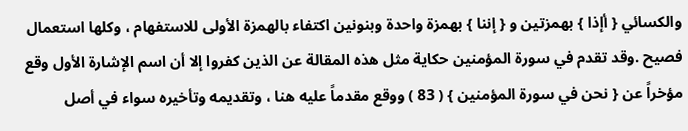والكسائي { أإذا } بهمزتين و { إننا } بهمزة واحدة وبنونين اكتفاء بالهمزة الأولى للاستفهام ، وكلها استعمال فصيح .وقد تقدم في سورة المؤمنين حكاية مثل هذه المقالة عن الذين كفروا إلا أن اسم الإشارة الأول وقع مؤخراً عن { نحن في سورة المؤمنين } ( 83 ) ووقع مقدماً عليه هنا ، وتقديمه وتأخيره سواء في أصل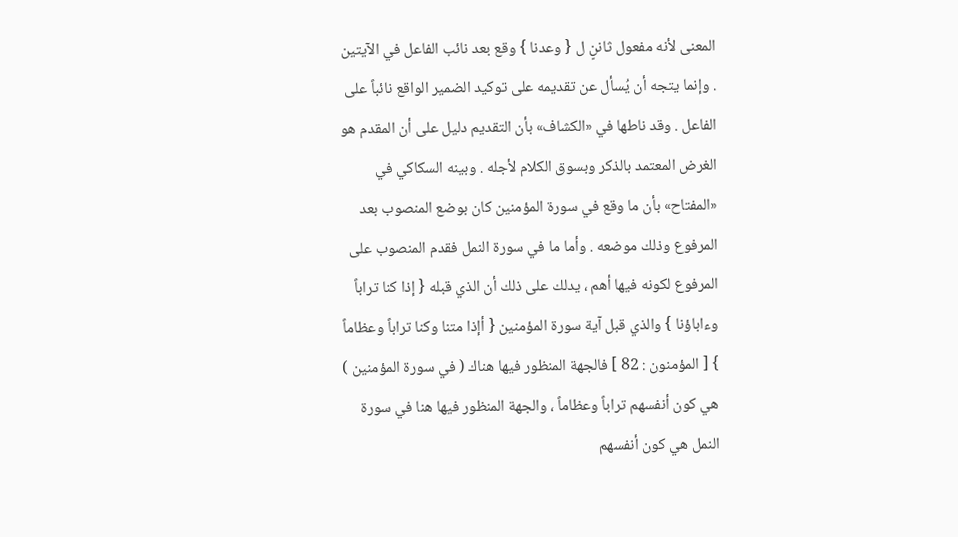المعنى لأنه مفعول ثاننٍ ل { وعدنا } وقع بعد نائب الفاعل في الآيتين . وإنما يتجه أن يُسأل عن تقديمه على توكيد الضمير الواقع نائباً على الفاعل . وقد ناطها في «الكشاف» بأن التقديم دليل على أن المقدم هو الغرض المعتمد بالذكر وبسوق الكلام لأجله . وبينه السكاكي في «المفتاح» بأن ما وقع في سورة المؤمنين كان بوضع المنصوب بعد المرفوع وذلك موضعه . وأما ما في سورة النمل فقدم المنصوب على المرفوع لكونه فيها أهم ، يدلك على ذلك أن الذي قبله { إذا كنا تراباً وءاباؤنا } والذي قبل آية سورة المؤمنين { أإذا متنا وكنا تراباً وعظاماً } [ المؤمنون : 82 ] فالجهة المنظور فيها هناك ( في سورة المؤمنين ) هي كون أنفسهم تراباً وعظاماً ، والجهة المنظور فيها هنا في سورة النمل هي كون أنفسهم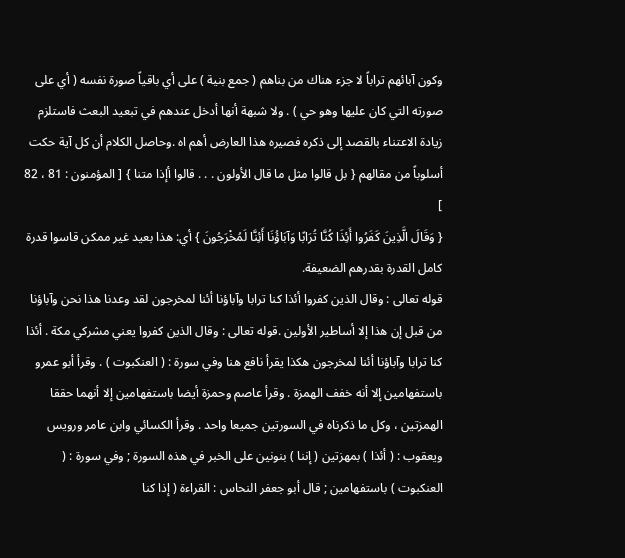وكون آبائهم تراباً لا جزء هناك من بناهم ( جمع بنية ) على أي باقياً صورة نفسه ( أي على صورته التي كان عليها وهو حي ) . ولا شبهة أنها أدخل عندهم في تبعيد البعث فاستلزم زيادة الاعتناء بالقصد إلى ذكره فصيره هذا العارض أهم اه .وحاصل الكلام أن كل آية حكت أسلوباً من مقالهم { بل قالوا مثل ما قال الأولون . . . قالوا أإذا متنا } [ المؤمنون : 81 ، 82 ]
{ وَقَالَ الَّذِينَ كَفَرُوا أَئِذَا كُنَّا تُرَابًا وَآبَاؤُنَا أَئِنَّا لَمُخْرَجُونَ } أي: هذا بعيد غير ممكن قاسوا قدرة كامل القدرة بقدرهم الضعيفة.
قوله تعالى : وقال الذين كفروا أئذا كنا ترابا وآباؤنا أئنا لمخرجون لقد وعدنا هذا نحن وآباؤنا من قبل إن هذا إلا أساطير الأولين .قوله تعالى : وقال الذين كفروا يعني مشركي مكة . أئذا كنا ترابا وآباؤنا أئنا لمخرجون هكذا يقرأ نافع هنا وفي سورة : ( العنكبوت ) . وقرأ أبو عمرو باستفهامين إلا أنه خفف الهمزة . وقرأ عاصم وحمزة أيضا باستفهامين إلا أنهما حققا الهمزتين ، وكل ما ذكرناه في السورتين جميعا واحد . وقرأ الكسائي وابن عامر ورويس ويعقوب : ( أئذا ) بمهزتين ( إننا ) بنونين على الخبر في هذه السورة ; وفي سورة : ( العنكبوت ) باستفهامين ; قال أبو جعفر النحاس : القراءة ( إذا كنا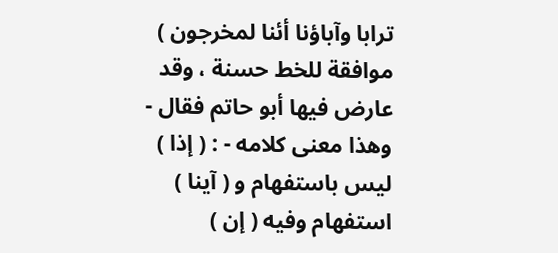ترابا وآباؤنا أئنا لمخرجون ) موافقة للخط حسنة ، وقد عارض فيها أبو حاتم فقال - وهذا معنى كلامه - : ( إذا ) ليس باستفهام و ( آينا ) استفهام وفيه ( إن )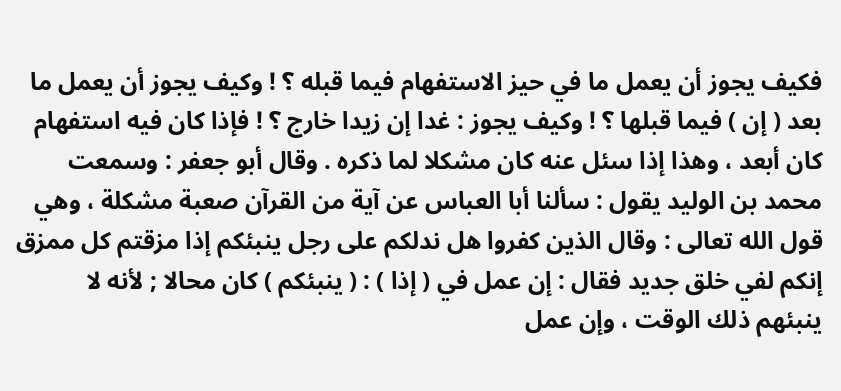فكيف يجوز أن يعمل ما في حيز الاستفهام فيما قبله ؟ ! وكيف يجوز أن يعمل ما بعد ( إن ) فيما قبلها ؟ ! وكيف يجوز : غدا إن زيدا خارج ؟ ! فإذا كان فيه استفهام كان أبعد ، وهذا إذا سئل عنه كان مشكلا لما ذكره . وقال أبو جعفر : وسمعت محمد بن الوليد يقول : سألنا أبا العباس عن آية من القرآن صعبة مشكلة ، وهي قول الله تعالى : وقال الذين كفروا هل ندلكم على رجل ينبئكم إذا مزقتم كل ممزق إنكم لفي خلق جديد فقال : إن عمل في ( إذا ) : ( ينبئكم ) كان محالا ; لأنه لا ينبئهم ذلك الوقت ، وإن عمل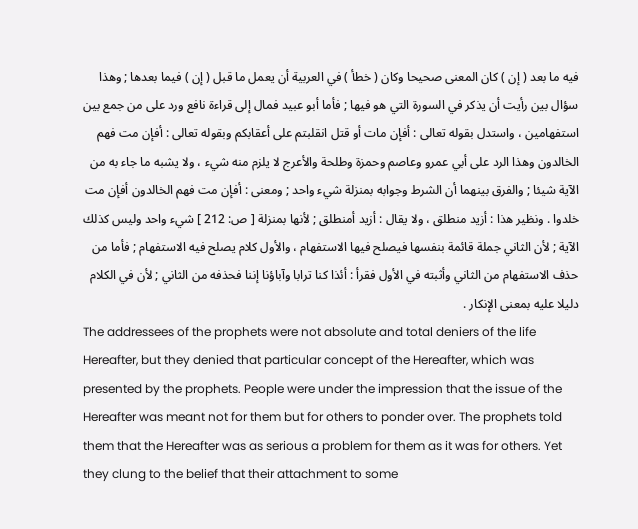فيه ما بعد ( إن ) كان المعنى صحيحا وكان ( خطأ ) في العربية أن يعمل ما قبل ( إن ) فيما بعدها ; وهذا سؤال بين رأيت أن يذكر في السورة التي هو فيها ; فأما أبو عبيد فمال إلى قراءة نافع ورد على من جمع بين استفهامين ، واستدل بقوله تعالى : أفإن مات أو قتل انقلبتم على أعقابكم وبقوله تعالى : أفإن مت فهم الخالدون وهذا الرد على أبي عمرو وعاصم وحمزة وطلحة والأعرج لا يلزم منه شيء ، ولا يشبه ما جاء به من الآية شيئا ; والفرق بينهما أن الشرط وجوابه بمنزلة شيء واحد ; ومعنى : أفإن مت فهم الخالدون أفإن مت خلدوا . ونظير هذا : أزيد منطلق ، ولا يقال : أزيد أمنطلق ; لأنها بمنزلة [ ص: 212 ] شيء واحد وليس كذلك الآية ; لأن الثاني جملة قائمة بنفسها فيصلح فيها الاستفهام ، والأول كلام يصلح فيه الاستفهام ; فأما من حذف الاستفهام من الثاني وأثبته في الأول فقرأ : أئذا كنا ترابا وآباؤنا إننا فحذفه من الثاني ; لأن في الكلام دليلا عليه بمعنى الإنكار .
The addressees of the prophets were not absolute and total deniers of the life Hereafter, but they denied that particular concept of the Hereafter, which was presented by the prophets. People were under the impression that the issue of the Hereafter was meant not for them but for others to ponder over. The prophets told them that the Hereafter was as serious a problem for them as it was for others. Yet they clung to the belief that their attachment to some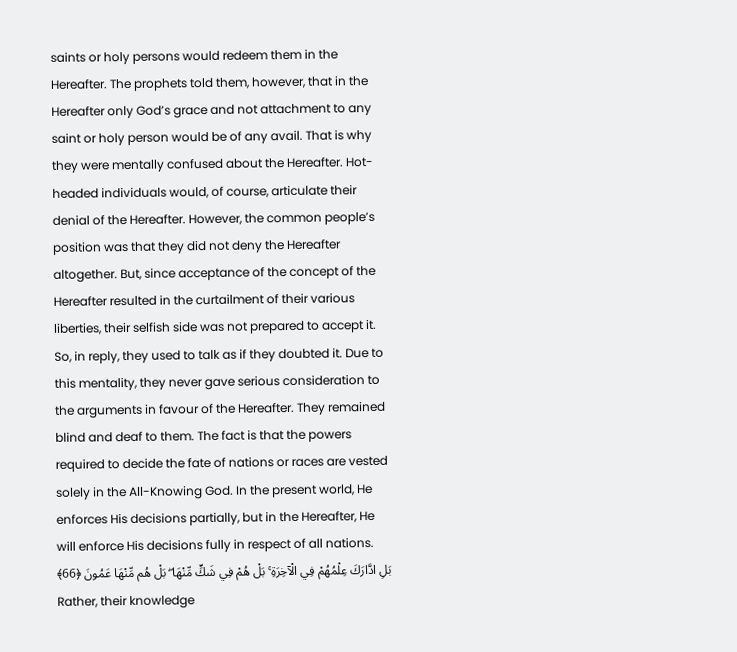saints or holy persons would redeem them in the Hereafter. The prophets told them, however, that in the Hereafter only God’s grace and not attachment to any saint or holy person would be of any avail. That is why they were mentally confused about the Hereafter. Hot-headed individuals would, of course, articulate their denial of the Hereafter. However, the common people’s position was that they did not deny the Hereafter altogether. But, since acceptance of the concept of the Hereafter resulted in the curtailment of their various liberties, their selfish side was not prepared to accept it. So, in reply, they used to talk as if they doubted it. Due to this mentality, they never gave serious consideration to the arguments in favour of the Hereafter. They remained blind and deaf to them. The fact is that the powers required to decide the fate of nations or races are vested solely in the All-Knowing God. In the present world, He enforces His decisions partially, but in the Hereafter, He will enforce His decisions fully in respect of all nations.
بَلِ ادَّارَكَ عِلْمُهُمْ فِي الْآخِرَةِ ۚ بَلْ هُمْ فِي شَكٍّ مِّنْهَا ۖ بَلْ هُم مِّنْهَا عَمُونَ ﴿66﴾
Rather, their knowledge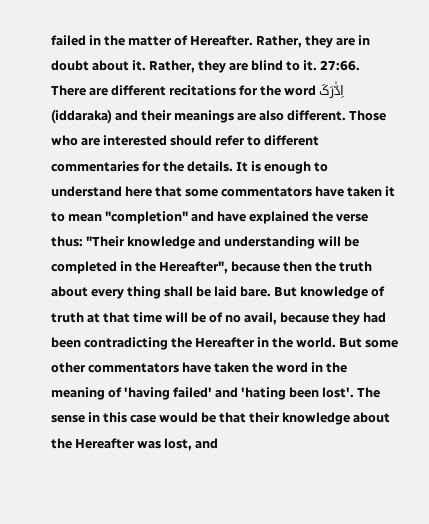failed in the matter of Hereafter. Rather, they are in doubt about it. Rather, they are blind to it. 27:66.
There are different recitations for the word اِدّٰرَکَ (iddaraka) and their meanings are also different. Those who are interested should refer to different commentaries for the details. It is enough to understand here that some commentators have taken it to mean "completion" and have explained the verse thus: "Their knowledge and understanding will be completed in the Hereafter", because then the truth about every thing shall be laid bare. But knowledge of truth at that time will be of no avail, because they had been contradicting the Hereafter in the world. But some other commentators have taken the word in the meaning of 'having failed' and 'hating been lost'. The sense in this case would be that their knowledge about the Hereafter was lost, and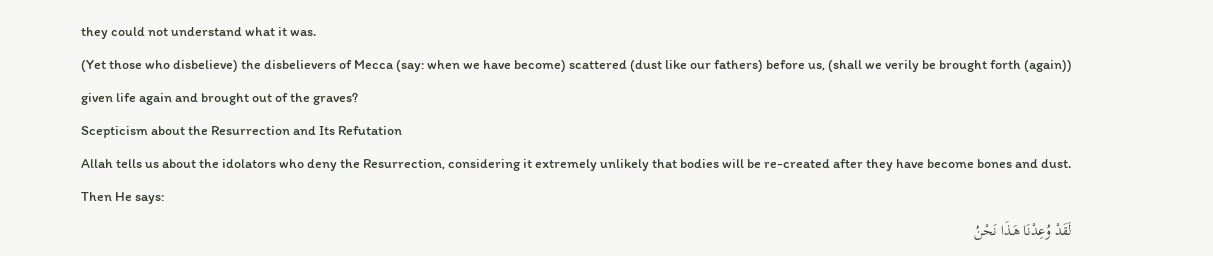they could not understand what it was.
(Yet those who disbelieve) the disbelievers of Mecca (say: when we have become) scattered (dust like our fathers) before us, (shall we verily be brought forth (again)) given life again and brought out of the graves?
Scepticism about the Resurrection and Its Refutation
Allah tells us about the idolators who deny the Resurrection, considering it extremely unlikely that bodies will be re-created after they have become bones and dust. Then He says:
لَقَدْ وُعِدْنَا هَـذَا نَحْنُ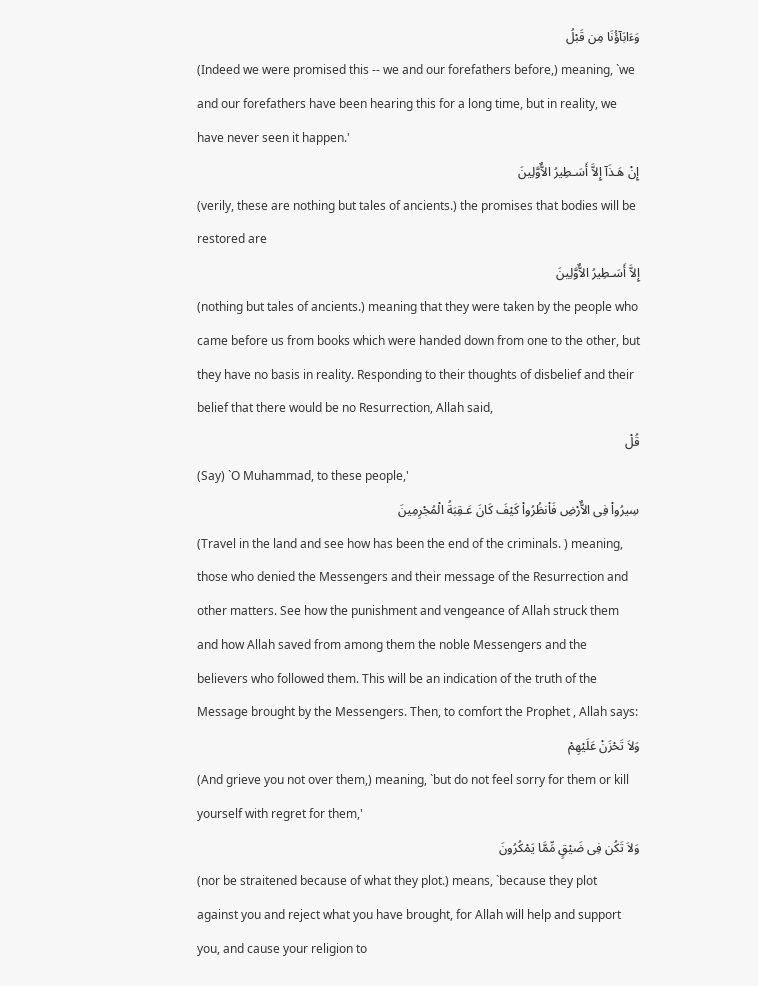وَءَابَآؤُنَا مِن قَبْلُ
(Indeed we were promised this -- we and our forefathers before,) meaning, `we and our forefathers have been hearing this for a long time, but in reality, we have never seen it happen.'
إِنْ هَـذَآ إِلاَّ أَسَـطِيرُ الاٌّوَّلِينَ
(verily, these are nothing but tales of ancients.) the promises that bodies will be restored are
إِلاَّ أَسَـطِيرُ الاٌّوَّلِينَ
(nothing but tales of ancients.) meaning that they were taken by the people who came before us from books which were handed down from one to the other, but they have no basis in reality. Responding to their thoughts of disbelief and their belief that there would be no Resurrection, Allah said,
قُلْ
(Say) `O Muhammad, to these people,'
سِيرُواْ فِى الاٌّرْضِ فَاْنظُرُواْ كَيْفَ كَانَ عَـقِبَةُ الْمُجْرِمِينَ
(Travel in the land and see how has been the end of the criminals. ) meaning, those who denied the Messengers and their message of the Resurrection and other matters. See how the punishment and vengeance of Allah struck them and how Allah saved from among them the noble Messengers and the believers who followed them. This will be an indication of the truth of the Message brought by the Messengers. Then, to comfort the Prophet , Allah says:
وَلاَ تَحْزَنْ عَلَيْهِمْ
(And grieve you not over them,) meaning, `but do not feel sorry for them or kill yourself with regret for them,'
وَلاَ تَكُن فِى ضَيْقٍ مِّمَّا يَمْكُرُونَ
(nor be straitened because of what they plot.) means, `because they plot against you and reject what you have brought, for Allah will help and support you, and cause your religion to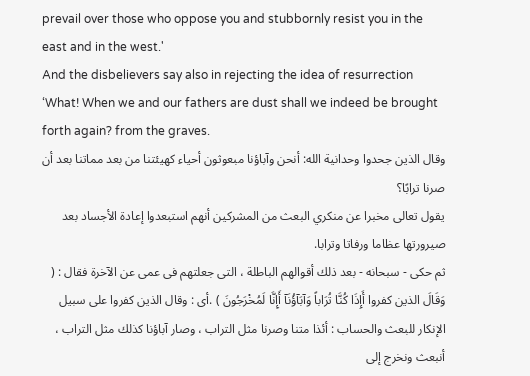prevail over those who oppose you and stubbornly resist you in the east and in the west.'
And the disbelievers say also in rejecting the idea of resurrection ‘What! When we and our fathers are dust shall we indeed be brought forth again? from the graves.
وقال الذين جحدوا وحدانية الله: أنحن وآباؤنا مبعوثون أحياء كهيئتنا من بعد مماتنا بعد أن صرنا ترابًا؟
يقول تعالى مخبرا عن منكري البعث من المشركين أنهم استبعدوا إعادة الأجساد بعد صيرورتها عظاما ورفاتا وترابا.
ثم حكى - سبحانه - بعد ذلك أقوالهم الباطلة ، التى جعلتهم فى عمى عن الآخرة فقال : ( وَقَالَ الذين كفروا أَإِذَا كُنَّا تُرَاباً وَآبَآؤُنَآ أَإِنَّا لَمُخْرَجُونَ ) .أى : وقال الذين كفروا على سبيل الإنكار للبعث والحساب : أئذا متنا وصرنا مثل التراب ، وصار آباؤنا كذلك مثل التراب ، أنبعث ونخرج إلى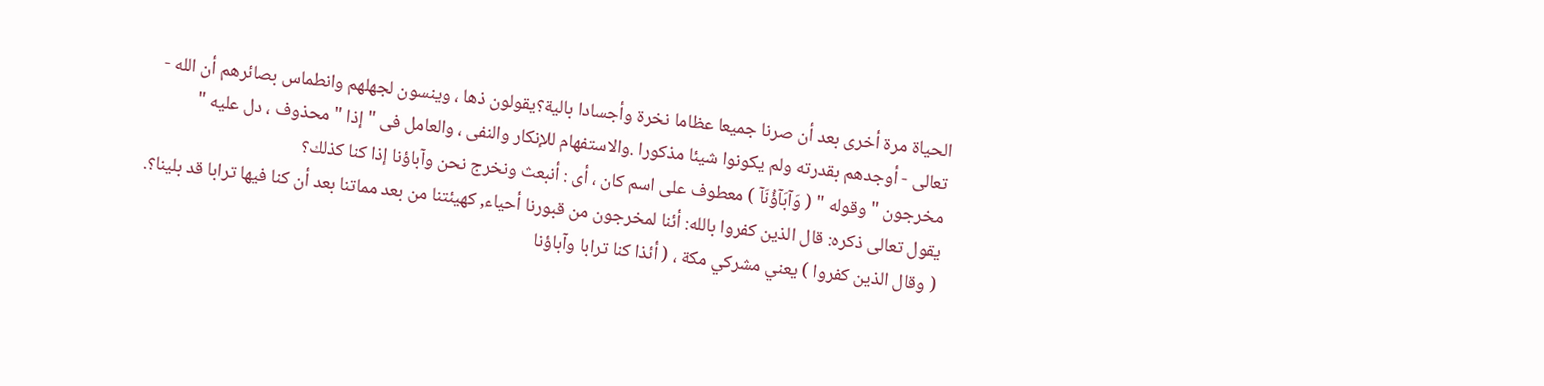الحياة مرة أخرى بعد أن صرنا جميعا عظاما نخرة وأجسادا بالية؟يقولون ذها ، وينسون لجهلهم وانطماس بصائرهم أن الله - تعالى - أوجدهم بقدرته ولم يكونوا شيئا مذكورا .والاستفهام للإنكار والنفى ، والعامل فى " إذا " محذوف ، دل عليه " مخرجون " وقوله " ( وَآبَآؤُنَآ ) معطوف على اسم كان ، أى : أنبعث ونخرج نحن وآباؤنا إذا كنا كذلك؟
يقول تعالى ذكره: قال الذين كفروا بالله: أئنا لمخرجون من قبورنا أحياء, كهيئتنا من بعد مماتنا بعد أن كنا فيها ترابا قد بلينا؟.
( وقال الذين كفروا ) يعني مشركي مكة ، ( أئذا كنا ترابا وآباؤنا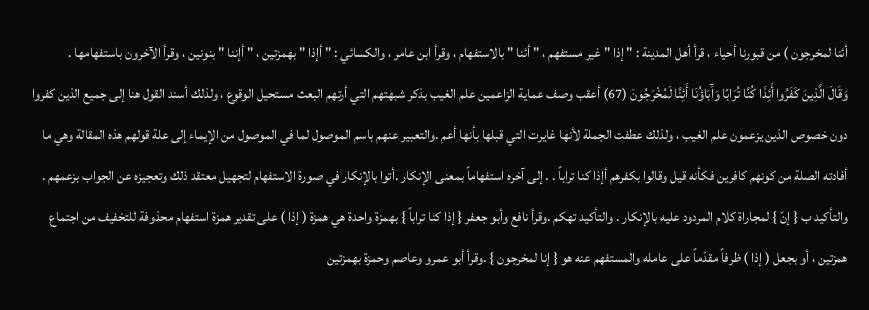أئنا لمخرجون ) من قبورنا أحياء ، قرأ أهل المدينة : " إذا " غير مستفهم ، " أئنا " بالاستفهام ، وقرأ ابن عامر ، والكسائي : " أإذا " بهمزتين ، " أإننا " بنونين ، وقرأ الآخرون باستفهامها .
وَقَالَ الَّذِينَ كَفَرُوا أَئِذَا كُنَّا تُرَابًا وَآَبَاؤُنَا أَئِنَّا لَمُخْرَجُونَ (67) أعقب وصف عماية الزاعمين علم الغيب بذكر شبهتهم التي أرتهم البعث مستحيل الوقوع ، ولذلك أسند القول هنا إلى جميع الذين كفروا دون خصوص الذين يزعمون علم الغيب ، ولذلك عطفت الجملة لأنها غايرت التي قبلها بأنها أعم .والتعبير عنهم باسم الموصول لما في الموصول من الإيماء إلى علة قولهم هذه المقالة وهي ما أفادته الصلة من كونهم كافرين فكأنه قيل وقالوا بكفرهم أإذا كنا تراباً . . إلى آخره استفهاماً بمعنى الإنكار .أتوا بالإنكار في صورة الاستفهام لتجهيل معتقد ذلك وتعجيزه عن الجواب بزعمهم . والتأكيد ب { إنّ } لمجاراة كلام المردود عليه بالإنكار . والتأكيد تهكم .وقرأ نافع وأبو جعفر { إذا كنا تراباً } بهمزة واحدة هي همزة ( إذا ) على تقدير همزة استفهام محذوفة للتخفيف من اجتماع همزتين ، أو بجعل ( إذا ) ظرفاً مقدّماً على عامله والمستفهم عنه هو { إنا لمخرجون } .وقرأ أبو عمرو وعاصم وحمزة بهمزتين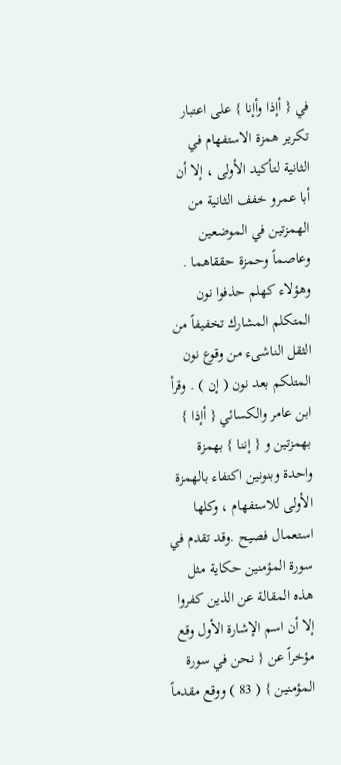في { أإذا وأإنا } على اعتبار تكرير همزة الاستفهام في الثانية لتأكيد الأولى ، إلا أن أبا عمرو خفف الثانية من الهمزتين في الموضعين وعاصماً وحمزة حققاهما . وهؤلاء كهلم حذفوا نون المتكلم المشارك تخفيفاً من الثقل الناشىء من وقوع نون المتلكم بعد نون ( إن ) . وقرأ ابن عامر والكسائي { أإذا } بهمزتين و { إننا } بهمزة واحدة وبنونين اكتفاء بالهمزة الأولى للاستفهام ، وكلها استعمال فصيح .وقد تقدم في سورة المؤمنين حكاية مثل هذه المقالة عن الذين كفروا إلا أن اسم الإشارة الأول وقع مؤخراً عن { نحن في سورة المؤمنين } ( 83 ) ووقع مقدماً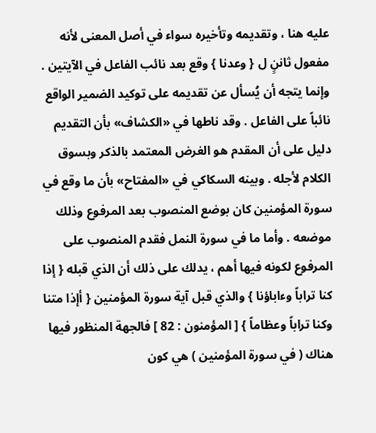عليه هنا ، وتقديمه وتأخيره سواء في أصل المعنى لأنه مفعول ثاننٍ ل { وعدنا } وقع بعد نائب الفاعل في الآيتين . وإنما يتجه أن يُسأل عن تقديمه على توكيد الضمير الواقع نائباً على الفاعل . وقد ناطها في «الكشاف» بأن التقديم دليل على أن المقدم هو الغرض المعتمد بالذكر وبسوق الكلام لأجله . وبينه السكاكي في «المفتاح» بأن ما وقع في سورة المؤمنين كان بوضع المنصوب بعد المرفوع وذلك موضعه . وأما ما في سورة النمل فقدم المنصوب على المرفوع لكونه فيها أهم ، يدلك على ذلك أن الذي قبله { إذا كنا تراباً وءاباؤنا } والذي قبل آية سورة المؤمنين { أإذا متنا وكنا تراباً وعظاماً } [ المؤمنون : 82 ] فالجهة المنظور فيها هناك ( في سورة المؤمنين ) هي كون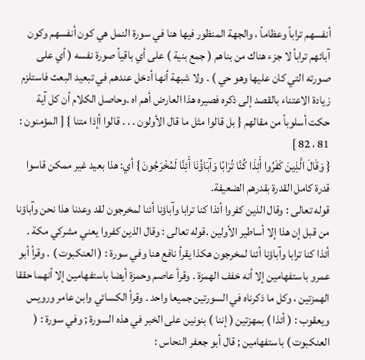أنفسهم تراباً وعظاماً ، والجهة المنظور فيها هنا في سورة النمل هي كون أنفسهم وكون آبائهم تراباً لا جزء هناك من بناهم ( جمع بنية ) على أي باقياً صورة نفسه ( أي على صورته التي كان عليها وهو حي ) . ولا شبهة أنها أدخل عندهم في تبعيد البعث فاستلزم زيادة الاعتناء بالقصد إلى ذكره فصيره هذا العارض أهم اه .وحاصل الكلام أن كل آية حكت أسلوباً من مقالهم { بل قالوا مثل ما قال الأولون . . . قالوا أإذا متنا } [ المؤمنون : 81 ، 82 ]
{ وَقَالَ الَّذِينَ كَفَرُوا أَئِذَا كُنَّا تُرَابًا وَآبَاؤُنَا أَئِنَّا لَمُخْرَجُونَ } أي: هذا بعيد غير ممكن قاسوا قدرة كامل القدرة بقدرهم الضعيفة.
قوله تعالى : وقال الذين كفروا أئذا كنا ترابا وآباؤنا أئنا لمخرجون لقد وعدنا هذا نحن وآباؤنا من قبل إن هذا إلا أساطير الأولين .قوله تعالى : وقال الذين كفروا يعني مشركي مكة . أئذا كنا ترابا وآباؤنا أئنا لمخرجون هكذا يقرأ نافع هنا وفي سورة : ( العنكبوت ) . وقرأ أبو عمرو باستفهامين إلا أنه خفف الهمزة . وقرأ عاصم وحمزة أيضا باستفهامين إلا أنهما حققا الهمزتين ، وكل ما ذكرناه في السورتين جميعا واحد . وقرأ الكسائي وابن عامر ورويس ويعقوب : ( أئذا ) بمهزتين ( إننا ) بنونين على الخبر في هذه السورة ; وفي سورة : ( العنكبوت ) باستفهامين ; قال أبو جعفر النحاس :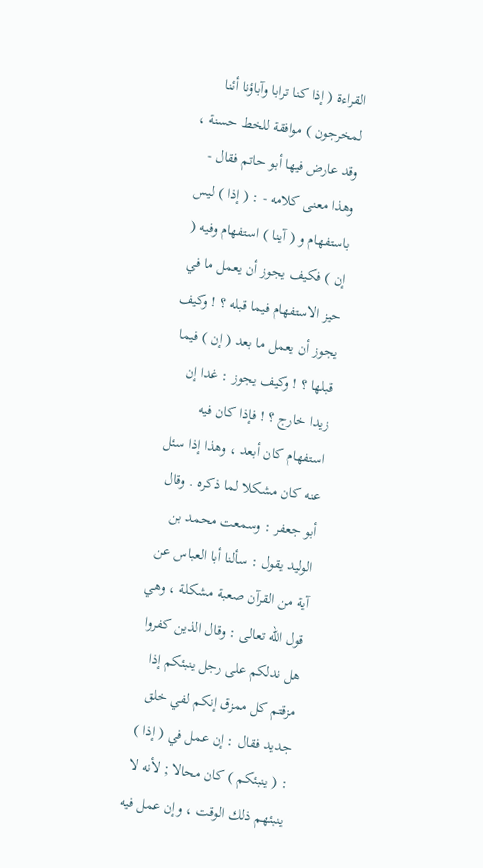القراءة ( إذا كنا ترابا وآباؤنا أئنا لمخرجون ) موافقة للخط حسنة ، وقد عارض فيها أبو حاتم فقال - وهذا معنى كلامه - : ( إذا ) ليس باستفهام و ( آينا ) استفهام وفيه ( إن ) فكيف يجوز أن يعمل ما في حيز الاستفهام فيما قبله ؟ ! وكيف يجوز أن يعمل ما بعد ( إن ) فيما قبلها ؟ ! وكيف يجوز : غدا إن زيدا خارج ؟ ! فإذا كان فيه استفهام كان أبعد ، وهذا إذا سئل عنه كان مشكلا لما ذكره . وقال أبو جعفر : وسمعت محمد بن الوليد يقول : سألنا أبا العباس عن آية من القرآن صعبة مشكلة ، وهي قول الله تعالى : وقال الذين كفروا هل ندلكم على رجل ينبئكم إذا مزقتم كل ممزق إنكم لفي خلق جديد فقال : إن عمل في ( إذا ) : ( ينبئكم ) كان محالا ; لأنه لا ينبئهم ذلك الوقت ، وإن عمل فيه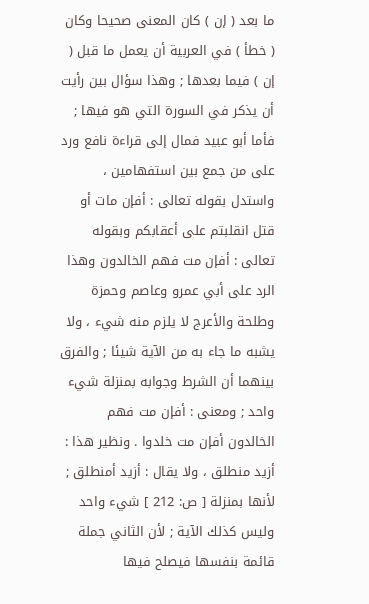ما بعد ( إن ) كان المعنى صحيحا وكان ( خطأ ) في العربية أن يعمل ما قبل ( إن ) فيما بعدها ; وهذا سؤال بين رأيت أن يذكر في السورة التي هو فيها ; فأما أبو عبيد فمال إلى قراءة نافع ورد على من جمع بين استفهامين ، واستدل بقوله تعالى : أفإن مات أو قتل انقلبتم على أعقابكم وبقوله تعالى : أفإن مت فهم الخالدون وهذا الرد على أبي عمرو وعاصم وحمزة وطلحة والأعرج لا يلزم منه شيء ، ولا يشبه ما جاء به من الآية شيئا ; والفرق بينهما أن الشرط وجوابه بمنزلة شيء واحد ; ومعنى : أفإن مت فهم الخالدون أفإن مت خلدوا . ونظير هذا : أزيد منطلق ، ولا يقال : أزيد أمنطلق ; لأنها بمنزلة [ ص: 212 ] شيء واحد وليس كذلك الآية ; لأن الثاني جملة قائمة بنفسها فيصلح فيها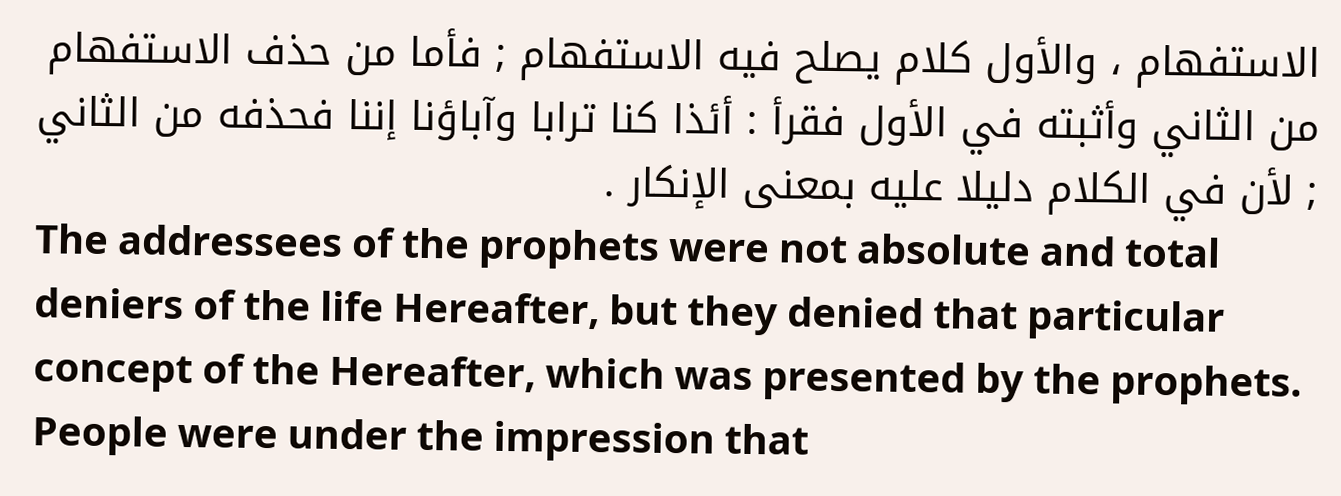الاستفهام ، والأول كلام يصلح فيه الاستفهام ; فأما من حذف الاستفهام من الثاني وأثبته في الأول فقرأ : أئذا كنا ترابا وآباؤنا إننا فحذفه من الثاني ; لأن في الكلام دليلا عليه بمعنى الإنكار .
The addressees of the prophets were not absolute and total deniers of the life Hereafter, but they denied that particular concept of the Hereafter, which was presented by the prophets. People were under the impression that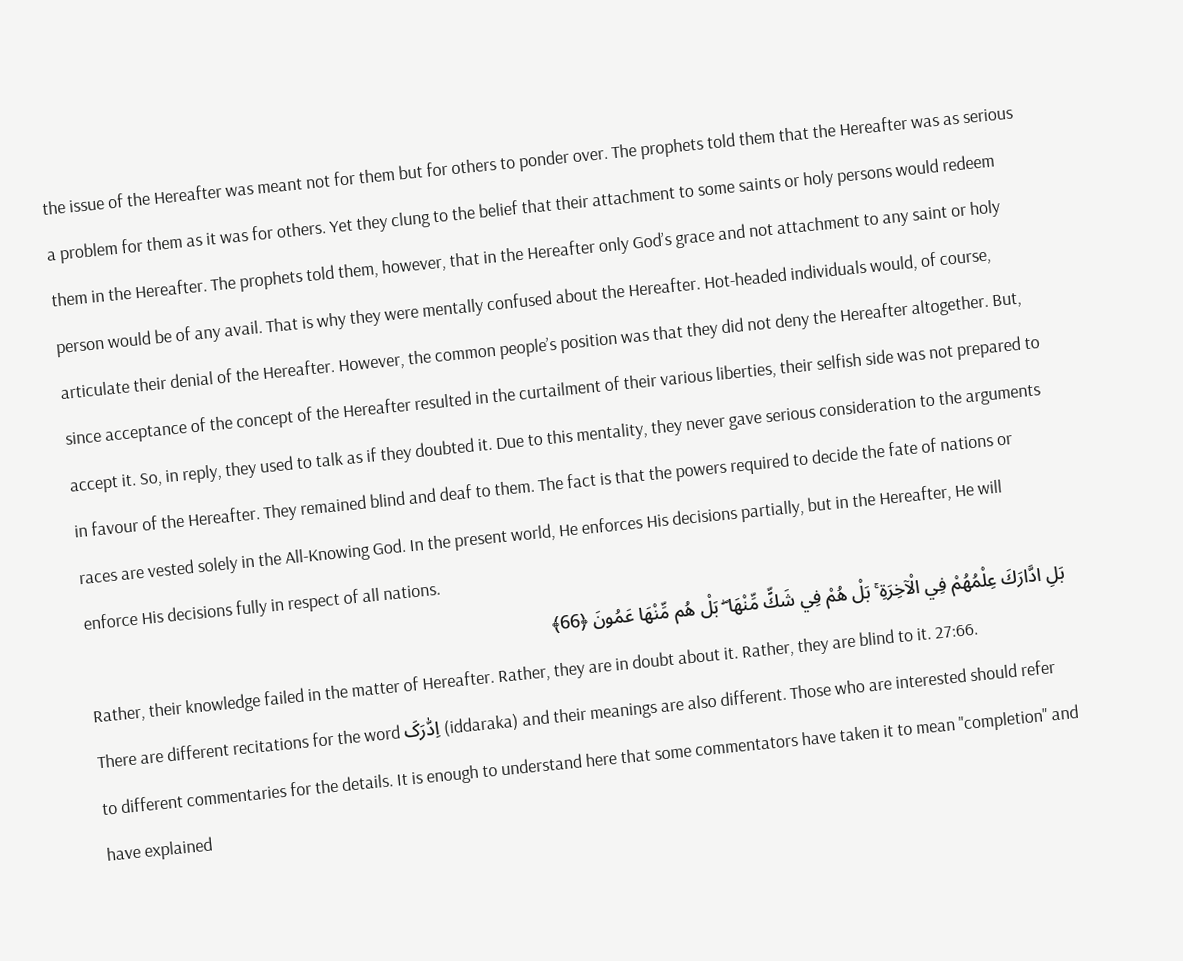the issue of the Hereafter was meant not for them but for others to ponder over. The prophets told them that the Hereafter was as serious a problem for them as it was for others. Yet they clung to the belief that their attachment to some saints or holy persons would redeem them in the Hereafter. The prophets told them, however, that in the Hereafter only God’s grace and not attachment to any saint or holy person would be of any avail. That is why they were mentally confused about the Hereafter. Hot-headed individuals would, of course, articulate their denial of the Hereafter. However, the common people’s position was that they did not deny the Hereafter altogether. But, since acceptance of the concept of the Hereafter resulted in the curtailment of their various liberties, their selfish side was not prepared to accept it. So, in reply, they used to talk as if they doubted it. Due to this mentality, they never gave serious consideration to the arguments in favour of the Hereafter. They remained blind and deaf to them. The fact is that the powers required to decide the fate of nations or races are vested solely in the All-Knowing God. In the present world, He enforces His decisions partially, but in the Hereafter, He will enforce His decisions fully in respect of all nations.
بَلِ ادَّارَكَ عِلْمُهُمْ فِي الْآخِرَةِ ۚ بَلْ هُمْ فِي شَكٍّ مِّنْهَا ۖ بَلْ هُم مِّنْهَا عَمُونَ ﴿66﴾
Rather, their knowledge failed in the matter of Hereafter. Rather, they are in doubt about it. Rather, they are blind to it. 27:66.
There are different recitations for the word اِدّٰرَکَ (iddaraka) and their meanings are also different. Those who are interested should refer to different commentaries for the details. It is enough to understand here that some commentators have taken it to mean "completion" and have explained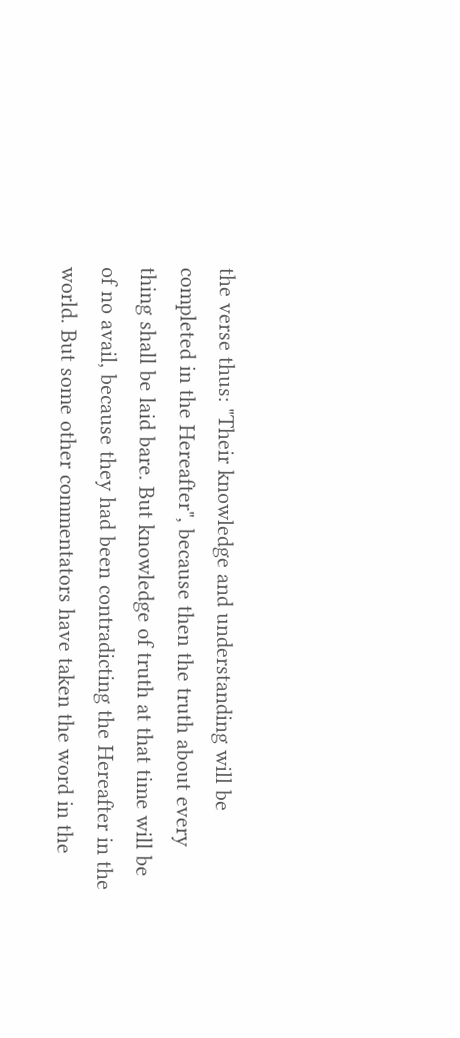the verse thus: "Their knowledge and understanding will be completed in the Hereafter", because then the truth about every thing shall be laid bare. But knowledge of truth at that time will be of no avail, because they had been contradicting the Hereafter in the world. But some other commentators have taken the word in the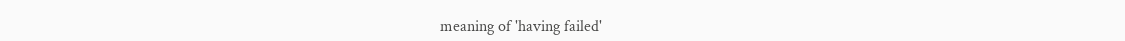meaning of 'having failed'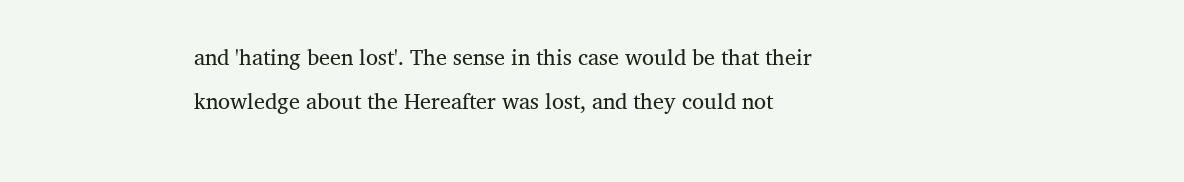and 'hating been lost'. The sense in this case would be that their knowledge about the Hereafter was lost, and they could not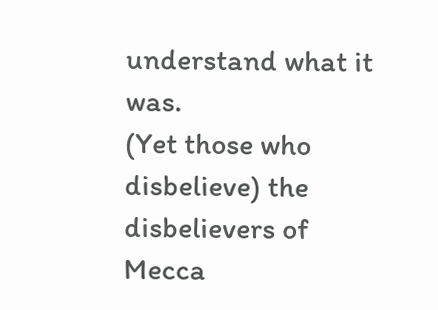understand what it was.
(Yet those who disbelieve) the disbelievers of Mecca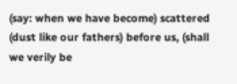(say: when we have become) scattered (dust like our fathers) before us, (shall we verily be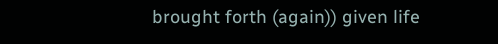brought forth (again)) given life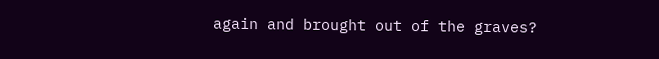again and brought out of the graves?